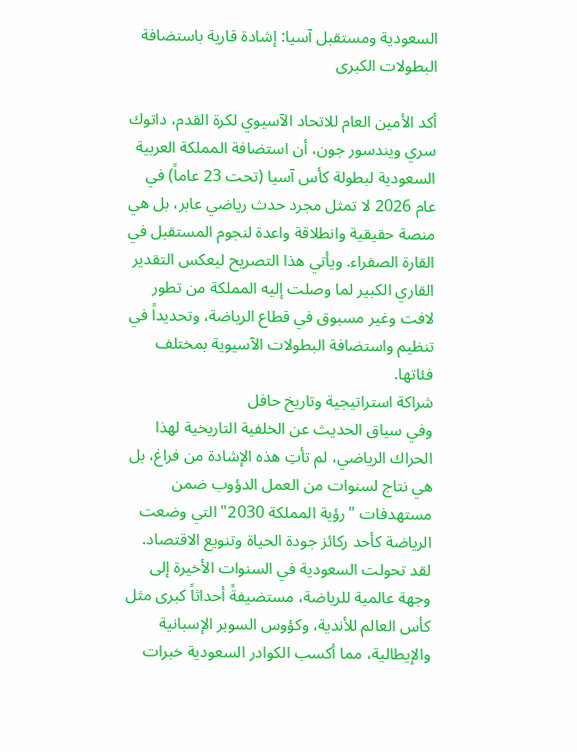السعودية ومستقبل آسيا: إشادة قارية باستضافة البطولات الكبرى

أكد الأمين العام للاتحاد الآسيوي لكرة القدم، داتوك سري ويندسور جون، أن استضافة المملكة العربية السعودية لبطولة كأس آسيا (تحت 23 عاماً) في عام 2026 لا تمثل مجرد حدث رياضي عابر، بل هي منصة حقيقية وانطلاقة واعدة لنجوم المستقبل في القارة الصفراء. ويأتي هذا التصريح ليعكس التقدير القاري الكبير لما وصلت إليه المملكة من تطور لافت وغير مسبوق في قطاع الرياضة، وتحديداً في تنظيم واستضافة البطولات الآسيوية بمختلف فئاتها.
شراكة استراتيجية وتاريخ حافل
وفي سياق الحديث عن الخلفية التاريخية لهذا الحراك الرياضي، لم تأتِ هذه الإشادة من فراغ، بل هي نتاج لسنوات من العمل الدؤوب ضمن مستهدفات "رؤية المملكة 2030" التي وضعت الرياضة كأحد ركائز جودة الحياة وتنويع الاقتصاد. لقد تحولت السعودية في السنوات الأخيرة إلى وجهة عالمية للرياضة، مستضيفةً أحداثاً كبرى مثل كأس العالم للأندية، وكؤوس السوبر الإسبانية والإيطالية، مما أكسب الكوادر السعودية خبرات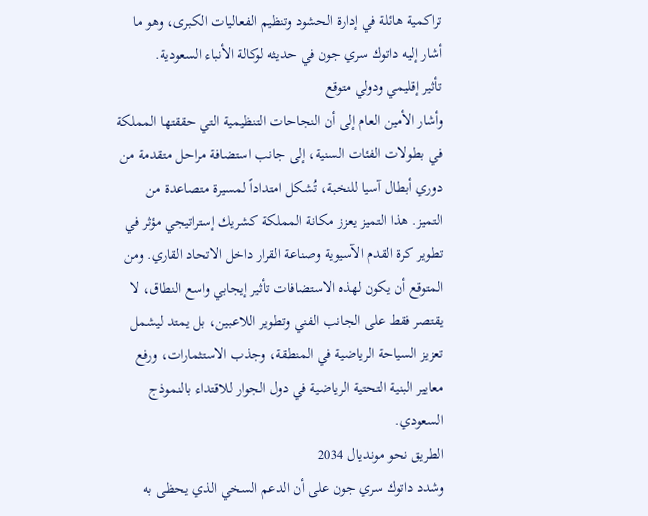تراكمية هائلة في إدارة الحشود وتنظيم الفعاليات الكبرى، وهو ما أشار إليه داتوك سري جون في حديثه لوكالة الأنباء السعودية.
تأثير إقليمي ودولي متوقع
وأشار الأمين العام إلى أن النجاحات التنظيمية التي حققتها المملكة في بطولات الفئات السنية، إلى جانب استضافة مراحل متقدمة من دوري أبطال آسيا للنخبة، تُشكل امتداداً لمسيرة متصاعدة من التميز. هذا التميز يعزز مكانة المملكة كشريك إستراتيجي مؤثر في تطوير كرة القدم الآسيوية وصناعة القرار داخل الاتحاد القاري. ومن المتوقع أن يكون لهذه الاستضافات تأثير إيجابي واسع النطاق، لا يقتصر فقط على الجانب الفني وتطوير اللاعبين، بل يمتد ليشمل تعزيز السياحة الرياضية في المنطقة، وجذب الاستثمارات، ورفع معايير البنية التحتية الرياضية في دول الجوار للاقتداء بالنموذج السعودي.
الطريق نحو مونديال 2034
وشدد داتوك سري جون على أن الدعم السخي الذي يحظى به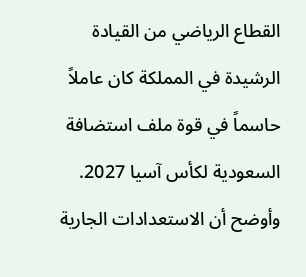القطاع الرياضي من القيادة الرشيدة في المملكة كان عاملاً حاسماً في قوة ملف استضافة السعودية لكأس آسيا 2027. وأوضح أن الاستعدادات الجارية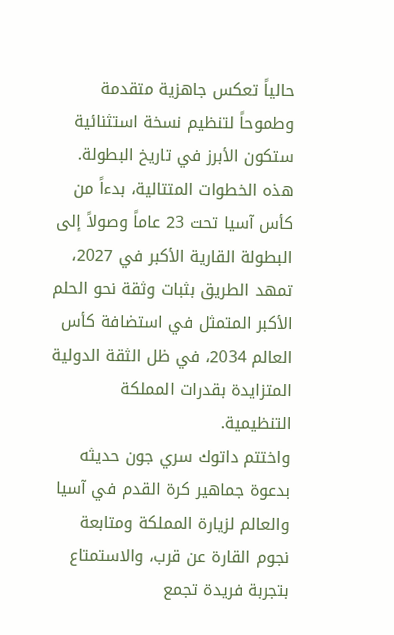حالياً تعكس جاهزية متقدمة وطموحاً لتنظيم نسخة استثنائية ستكون الأبرز في تاريخ البطولة. هذه الخطوات المتتالية، بدءاً من كأس آسيا تحت 23 عاماً وصولاً إلى البطولة القارية الأكبر في 2027، تمهد الطريق بثبات وثقة نحو الحلم الأكبر المتمثل في استضافة كأس العالم 2034، في ظل الثقة الدولية المتزايدة بقدرات المملكة التنظيمية.
واختتم داتوك سري جون حديثه بدعوة جماهير كرة القدم في آسيا والعالم لزيارة المملكة ومتابعة نجوم القارة عن قرب، والاستمتاع بتجربة فريدة تجمع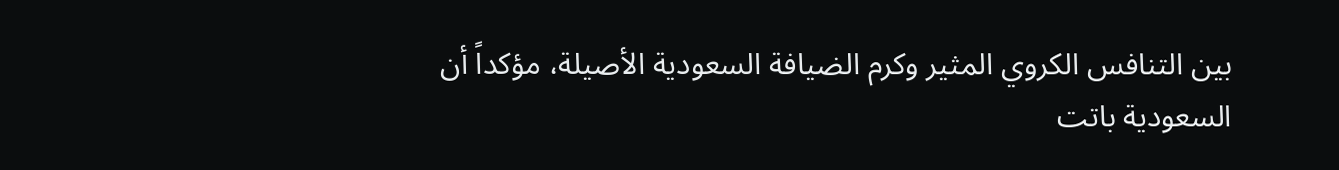بين التنافس الكروي المثير وكرم الضيافة السعودية الأصيلة، مؤكداً أن السعودية باتت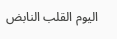اليوم القلب النابض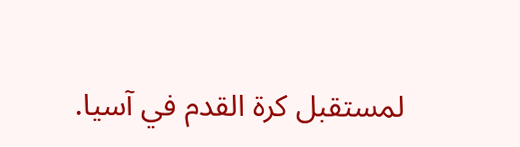لمستقبل كرة القدم في آسيا.